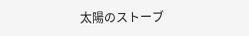太陽のストーブ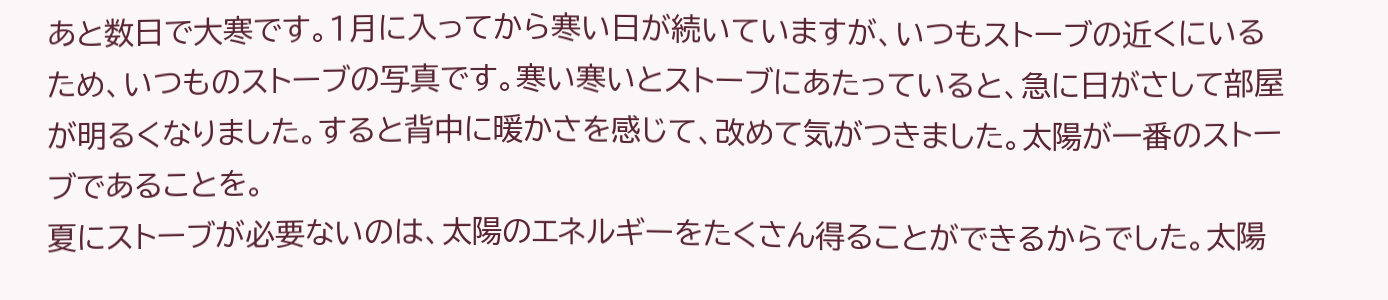あと数日で大寒です。1月に入ってから寒い日が続いていますが、いつもストーブの近くにいるため、いつものストーブの写真です。寒い寒いとストーブにあたっていると、急に日がさして部屋が明るくなりました。すると背中に暖かさを感じて、改めて気がつきました。太陽が一番のストーブであることを。
夏にストーブが必要ないのは、太陽のエネルギーをたくさん得ることができるからでした。太陽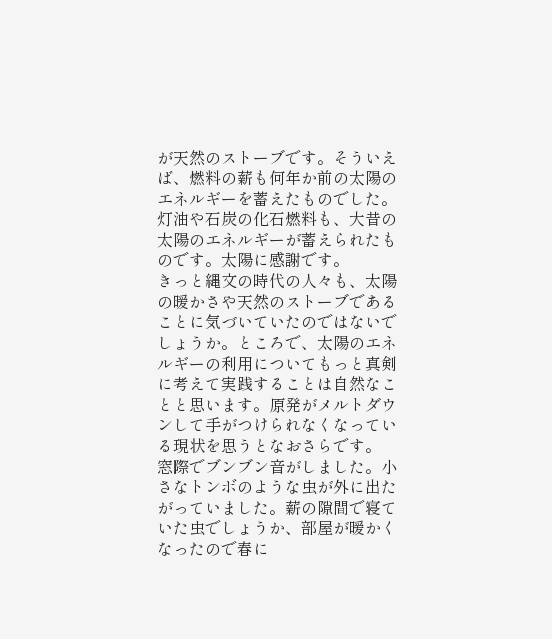が天然のストーブです。そういえば、燃料の薪も何年か前の太陽のエネルギーを蓄えたものでした。灯油や石炭の化石燃料も、大昔の太陽のエネルギーが蓄えられたものです。太陽に感謝です。
きっと縄文の時代の人々も、太陽の暖かさや天然のストーブであることに気づいていたのではないでしょうか。ところで、太陽のエネルギーの利用についてもっと真剣に考えて実践することは自然なことと思います。原発がメルトダウンして手がつけられなくなっている現状を思うとなおさらです。
窓際でブンブン音がしました。小さなトンボのような虫が外に出たがっていました。薪の隙間で寝ていた虫でしょうか、部屋が暖かくなったので春に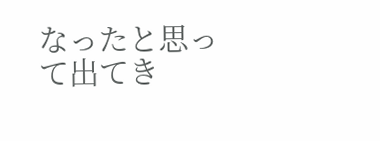なったと思って出てき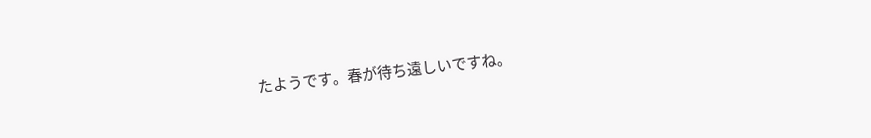たようです。春が待ち遠しいですね。